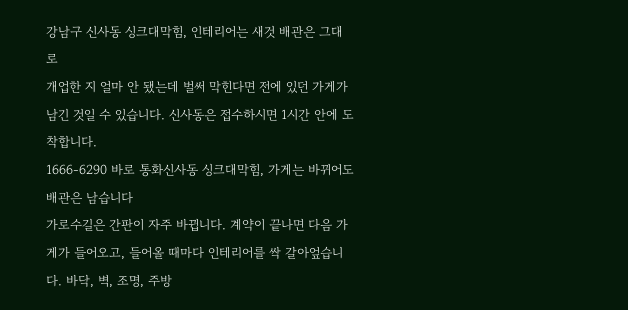강남구 신사동 싱크대막힘, 인테리어는 새것 배관은 그대로
개업한 지 얼마 안 됐는데 벌써 막힌다면 전에 있던 가게가 남긴 것일 수 있습니다. 신사동은 접수하시면 1시간 안에 도착합니다.
1666-6290 바로 통화신사동 싱크대막힘, 가게는 바뀌어도 배관은 남습니다
가로수길은 간판이 자주 바뀝니다. 계약이 끝나면 다음 가게가 들어오고, 들어올 때마다 인테리어를 싹 갈아엎습니다. 바닥, 벽, 조명, 주방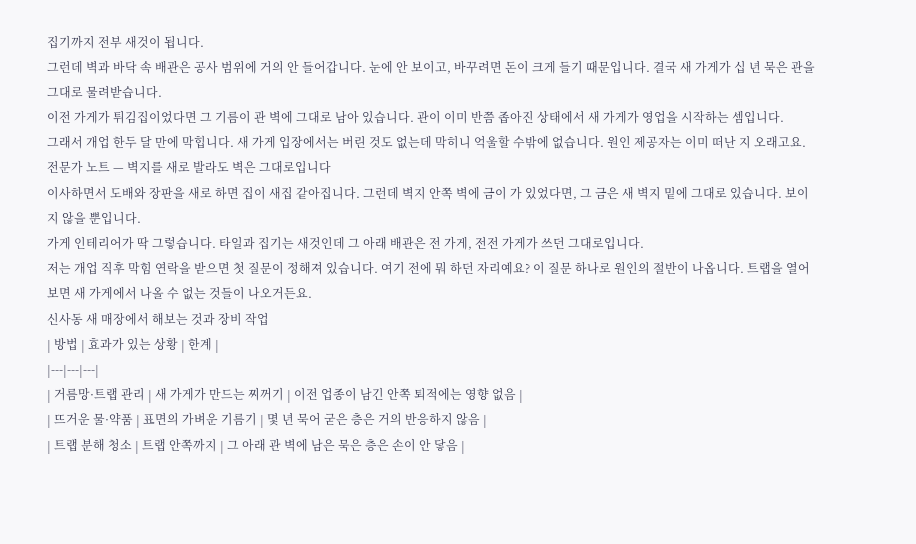집기까지 전부 새것이 됩니다.
그런데 벽과 바닥 속 배관은 공사 범위에 거의 안 들어갑니다. 눈에 안 보이고, 바꾸려면 돈이 크게 들기 때문입니다. 결국 새 가게가 십 년 묵은 관을 그대로 물려받습니다.
이전 가게가 튀김집이었다면 그 기름이 관 벽에 그대로 남아 있습니다. 관이 이미 반쯤 좁아진 상태에서 새 가게가 영업을 시작하는 셈입니다.
그래서 개업 한두 달 만에 막힙니다. 새 가게 입장에서는 버린 것도 없는데 막히니 억울할 수밖에 없습니다. 원인 제공자는 이미 떠난 지 오래고요.
전문가 노트 — 벽지를 새로 발라도 벽은 그대로입니다
이사하면서 도배와 장판을 새로 하면 집이 새집 같아집니다. 그런데 벽지 안쪽 벽에 금이 가 있었다면, 그 금은 새 벽지 밑에 그대로 있습니다. 보이지 않을 뿐입니다.
가게 인테리어가 딱 그렇습니다. 타일과 집기는 새것인데 그 아래 배관은 전 가게, 전전 가게가 쓰던 그대로입니다.
저는 개업 직후 막힘 연락을 받으면 첫 질문이 정해져 있습니다. 여기 전에 뭐 하던 자리예요? 이 질문 하나로 원인의 절반이 나옵니다. 트랩을 열어보면 새 가게에서 나올 수 없는 것들이 나오거든요.
신사동 새 매장에서 해보는 것과 장비 작업
| 방법 | 효과가 있는 상황 | 한계 |
|---|---|---|
| 거름망·트랩 관리 | 새 가게가 만드는 찌꺼기 | 이전 업종이 남긴 안쪽 퇴적에는 영향 없음 |
| 뜨거운 물·약품 | 표면의 가벼운 기름기 | 몇 년 묵어 굳은 층은 거의 반응하지 않음 |
| 트랩 분해 청소 | 트랩 안쪽까지 | 그 아래 관 벽에 남은 묵은 층은 손이 안 닿음 |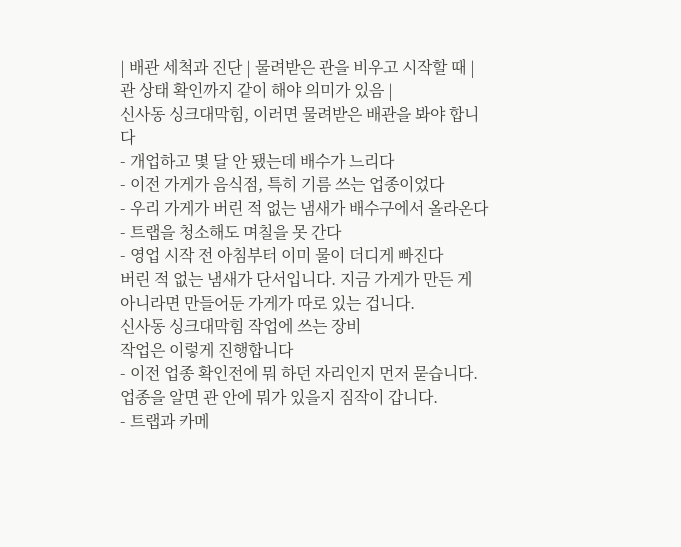| 배관 세척과 진단 | 물려받은 관을 비우고 시작할 때 | 관 상태 확인까지 같이 해야 의미가 있음 |
신사동 싱크대막힘, 이러면 물려받은 배관을 봐야 합니다
- 개업하고 몇 달 안 됐는데 배수가 느리다
- 이전 가게가 음식점, 특히 기름 쓰는 업종이었다
- 우리 가게가 버린 적 없는 냄새가 배수구에서 올라온다
- 트랩을 청소해도 며칠을 못 간다
- 영업 시작 전 아침부터 이미 물이 더디게 빠진다
버린 적 없는 냄새가 단서입니다. 지금 가게가 만든 게 아니라면 만들어둔 가게가 따로 있는 겁니다.
신사동 싱크대막힘 작업에 쓰는 장비
작업은 이렇게 진행합니다
- 이전 업종 확인전에 뭐 하던 자리인지 먼저 묻습니다. 업종을 알면 관 안에 뭐가 있을지 짐작이 갑니다.
- 트랩과 카메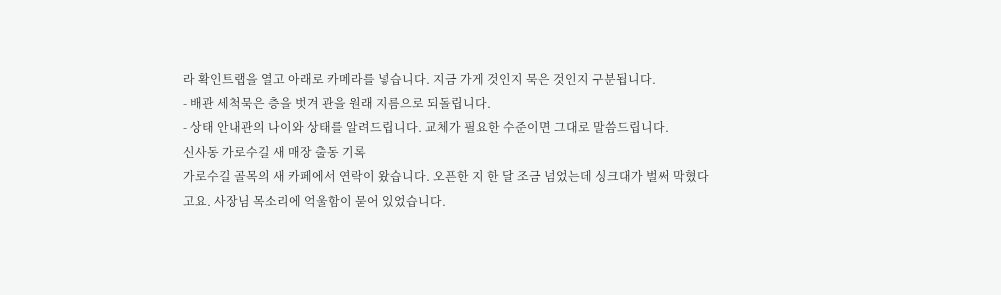라 확인트랩을 열고 아래로 카메라를 넣습니다. 지금 가게 것인지 묵은 것인지 구분됩니다.
- 배관 세척묵은 층을 벗겨 관을 원래 지름으로 되돌립니다.
- 상태 안내관의 나이와 상태를 알려드립니다. 교체가 필요한 수준이면 그대로 말씀드립니다.
신사동 가로수길 새 매장 출동 기록
가로수길 골목의 새 카페에서 연락이 왔습니다. 오픈한 지 한 달 조금 넘었는데 싱크대가 벌써 막혔다고요. 사장님 목소리에 억울함이 묻어 있었습니다.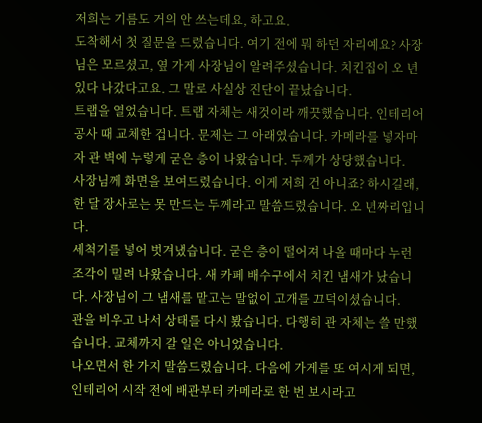저희는 기름도 거의 안 쓰는데요, 하고요.
도착해서 첫 질문을 드렸습니다. 여기 전에 뭐 하던 자리예요? 사장님은 모르셨고, 옆 가게 사장님이 알려주셨습니다. 치킨집이 오 년 있다 나갔다고요. 그 말로 사실상 진단이 끝났습니다.
트랩을 열었습니다. 트랩 자체는 새것이라 깨끗했습니다. 인테리어 공사 때 교체한 겁니다. 문제는 그 아래였습니다. 카메라를 넣자마자 관 벽에 누렇게 굳은 층이 나왔습니다. 두께가 상당했습니다.
사장님께 화면을 보여드렸습니다. 이게 저희 건 아니죠? 하시길래, 한 달 장사로는 못 만드는 두께라고 말씀드렸습니다. 오 년짜리입니다.
세척기를 넣어 벗겨냈습니다. 굳은 층이 떨어져 나올 때마다 누런 조각이 밀려 나왔습니다. 새 카페 배수구에서 치킨 냄새가 났습니다. 사장님이 그 냄새를 맡고는 말없이 고개를 끄덕이셨습니다.
관을 비우고 나서 상태를 다시 봤습니다. 다행히 관 자체는 쓸 만했습니다. 교체까지 갈 일은 아니었습니다.
나오면서 한 가지 말씀드렸습니다. 다음에 가게를 또 여시게 되면, 인테리어 시작 전에 배관부터 카메라로 한 번 보시라고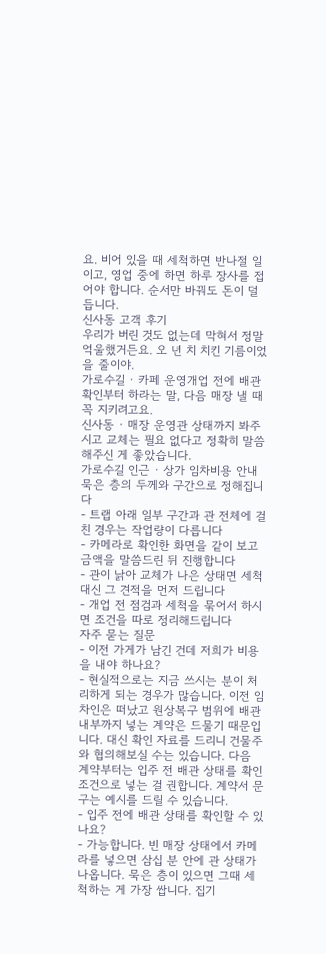요. 비어 있을 때 세척하면 반나절 일이고, 영업 중에 하면 하루 장사를 접어야 합니다. 순서만 바꿔도 돈이 덜 듭니다.
신사동 고객 후기
우리가 버린 것도 없는데 막혀서 정말 억울했거든요. 오 년 치 치킨 기름이었을 줄이야.
가로수길 · 카페 운영개업 전에 배관 확인부터 하라는 말, 다음 매장 낼 때 꼭 지키려고요.
신사동 · 매장 운영관 상태까지 봐주시고 교체는 필요 없다고 정확히 말씀해주신 게 좋았습니다.
가로수길 인근 · 상가 임차비용 안내
묵은 층의 두께와 구간으로 정해집니다
- 트랩 아래 일부 구간과 관 전체에 걸친 경우는 작업량이 다릅니다
- 카메라로 확인한 화면을 같이 보고 금액을 말씀드린 뒤 진행합니다
- 관이 낡아 교체가 나은 상태면 세척 대신 그 견적을 먼저 드립니다
- 개업 전 점검과 세척을 묶어서 하시면 조건을 따로 정리해드립니다
자주 묻는 질문
- 이전 가게가 남긴 건데 저희가 비용을 내야 하나요?
- 현실적으로는 지금 쓰시는 분이 처리하게 되는 경우가 많습니다. 이전 임차인은 떠났고 원상복구 범위에 배관 내부까지 넣는 계약은 드물기 때문입니다. 대신 확인 자료를 드리니 건물주와 협의해보실 수는 있습니다. 다음 계약부터는 입주 전 배관 상태를 확인 조건으로 넣는 걸 권합니다. 계약서 문구는 예시를 드릴 수 있습니다.
- 입주 전에 배관 상태를 확인할 수 있나요?
- 가능합니다. 빈 매장 상태에서 카메라를 넣으면 삼십 분 안에 관 상태가 나옵니다. 묵은 층이 있으면 그때 세척하는 게 가장 쌉니다. 집기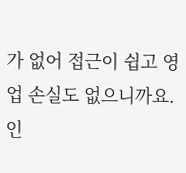가 없어 접근이 쉽고 영업 손실도 없으니까요. 인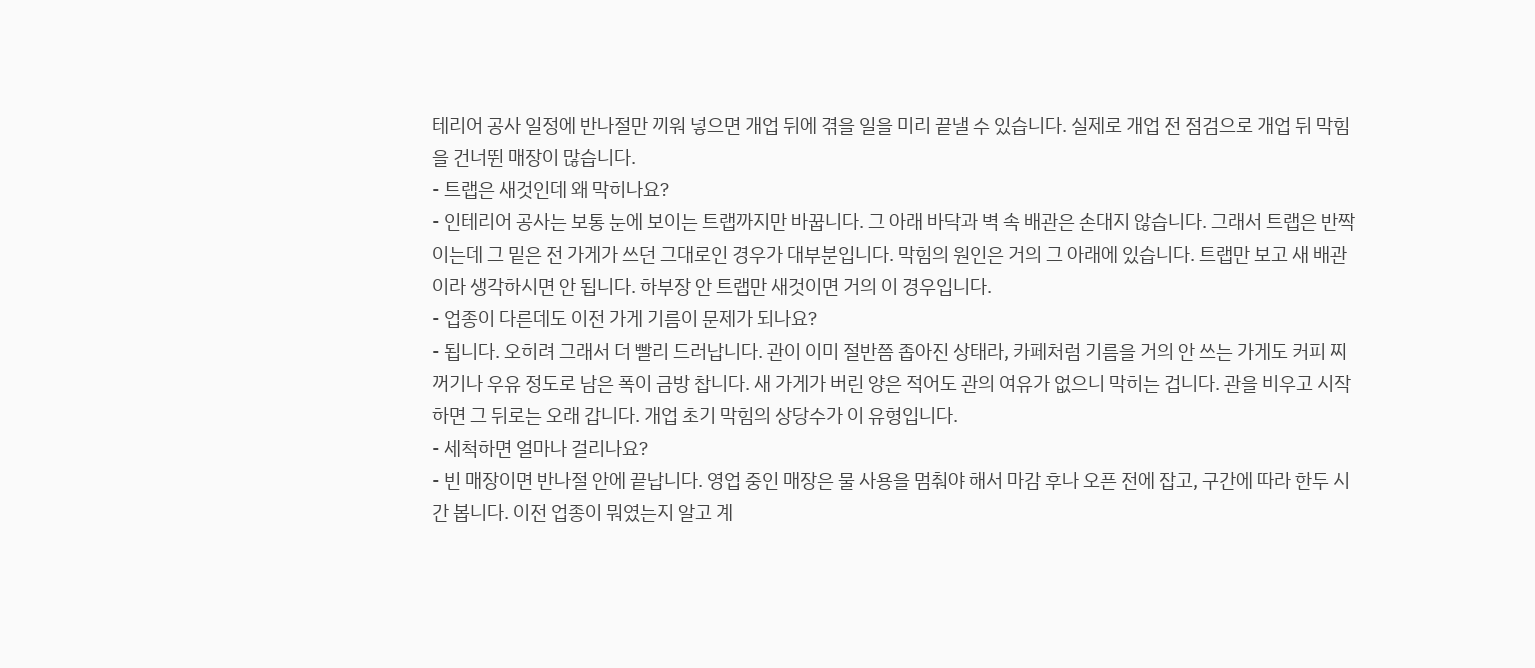테리어 공사 일정에 반나절만 끼워 넣으면 개업 뒤에 겪을 일을 미리 끝낼 수 있습니다. 실제로 개업 전 점검으로 개업 뒤 막힘을 건너뛴 매장이 많습니다.
- 트랩은 새것인데 왜 막히나요?
- 인테리어 공사는 보통 눈에 보이는 트랩까지만 바꿉니다. 그 아래 바닥과 벽 속 배관은 손대지 않습니다. 그래서 트랩은 반짝이는데 그 밑은 전 가게가 쓰던 그대로인 경우가 대부분입니다. 막힘의 원인은 거의 그 아래에 있습니다. 트랩만 보고 새 배관이라 생각하시면 안 됩니다. 하부장 안 트랩만 새것이면 거의 이 경우입니다.
- 업종이 다른데도 이전 가게 기름이 문제가 되나요?
- 됩니다. 오히려 그래서 더 빨리 드러납니다. 관이 이미 절반쯤 좁아진 상태라, 카페처럼 기름을 거의 안 쓰는 가게도 커피 찌꺼기나 우유 정도로 남은 폭이 금방 찹니다. 새 가게가 버린 양은 적어도 관의 여유가 없으니 막히는 겁니다. 관을 비우고 시작하면 그 뒤로는 오래 갑니다. 개업 초기 막힘의 상당수가 이 유형입니다.
- 세척하면 얼마나 걸리나요?
- 빈 매장이면 반나절 안에 끝납니다. 영업 중인 매장은 물 사용을 멈춰야 해서 마감 후나 오픈 전에 잡고, 구간에 따라 한두 시간 봅니다. 이전 업종이 뭐였는지 알고 계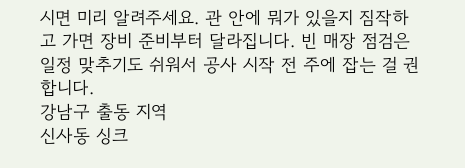시면 미리 알려주세요. 관 안에 뭐가 있을지 짐작하고 가면 장비 준비부터 달라집니다. 빈 매장 점검은 일정 맞추기도 쉬워서 공사 시작 전 주에 잡는 걸 권합니다.
강남구 출동 지역
신사동 싱크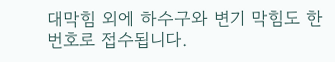대막힘 외에 하수구와 변기 막힘도 한 번호로 접수됩니다.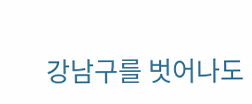강남구를 벗어나도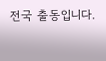전국 출동입니다.